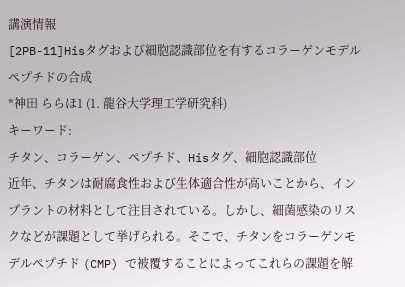講演情報
[2PB-11]Hisタグおよび細胞認識部位を有するコラーゲンモデルペプチドの合成
*神田 ららほ1 (1. 龍谷大学理工学研究科)
キーワード:
チタン、コラーゲン、ペプチド、Hisタグ、細胞認識部位
近年、チタンは耐腐食性および生体適合性が高いことから、インプラントの材料として注目されている。しかし、細菌感染のリスクなどが課題として挙げられる。そこで、チタンをコラーゲンモデルペプチド (CMP) で被覆することによってこれらの課題を解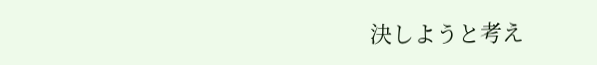決しようと考え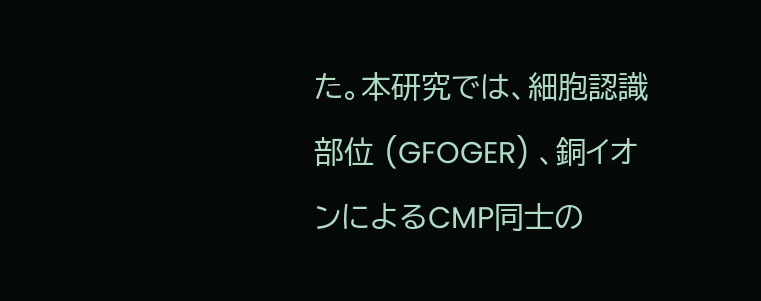た。本研究では、細胞認識部位 (GFOGER) 、銅イオンによるCMP同士の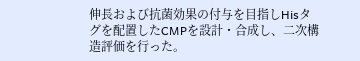伸長および抗菌効果の付与を目指しHisタグを配置したCMPを設計・合成し、二次構造評価を行った。